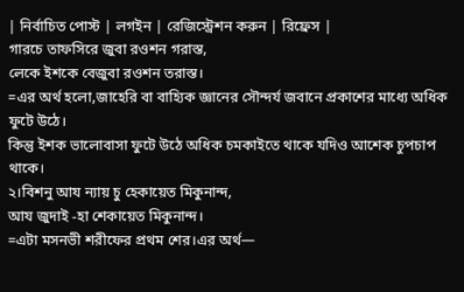| নির্বাচিত পোস্ট | লগইন | রেজিস্ট্রেশন করুন | রিফ্রেস |
গারচে তাফসিরে জুবা রওশন গরাস্ত,
লেকে ইশকে বেজুবা রওশন তরাস্ত।
=এর অর্থ হলো,জাহেরি বা বাহ্যিক জ্ঞানের সৌন্দর্য জবানে প্রকাশের মাধ্যে অধিক ফুটে উঠে।
কিন্তু ইশক ভালোবাসা ফুটে উঠে অধিক চমকাইতে থাকে যদিও আশেক চুপচাপ থাকে।
২।বিশনু আয ন্যায় চু হেকায়েত মিকুনান্দ,
আয জুদাই -হা শেকায়েত মিকুনান্দ।
=এটা মসনভী শরীফের প্রথম শের।এর অর্থ—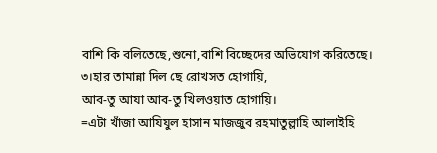বাশি কি বলিতেছে,শুনো,বাশি বিচ্ছেদের অভিযোগ করিতেছে।
৩।হার তামান্না দিল ছে রোখসত হোগায়ি,
আব-তু আযা আব-তু খিলওয়াত হোগায়ি।
=এটা খাঁজা আযিযুল হাসান মাজজুব রহমাতুল্লাহি আলাইহি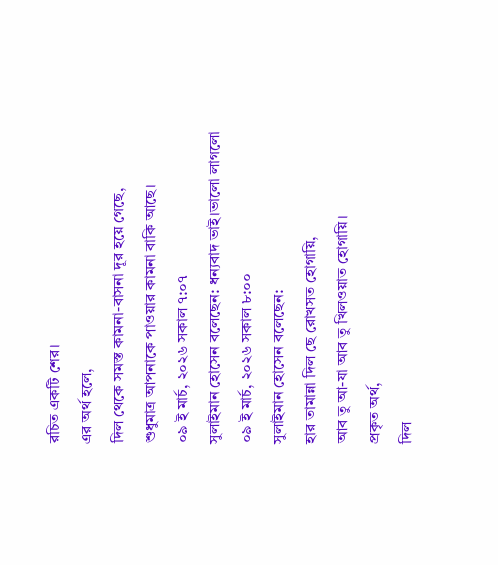রচিত একটি শের।
এর অর্থ হলে,
দিল থেকে সমস্ত কামনা-বাসনা দূর হয়ে গেছে,
শুধুমাত্র আপনাকে পাওয়ার কামনা বাকি আছে।
০৯ ই মার্চ, ২০২৬ সকাল ৭:০৭
সুলাইমান হোসেন বলেছেন: ধন্যবাদ ভাই।ভালো লাগলো
০৯ ই মার্চ, ২০২৬ সকাল ৮:০০
সুলাইমান হোসেন বলেছেন:
হার তামান্না দিল ছে রোখসত হোগায়ি,
আব তু আ-যা আব তু খিলওয়াত হোগায়ি।
প্রকৃত অর্থ,
দিল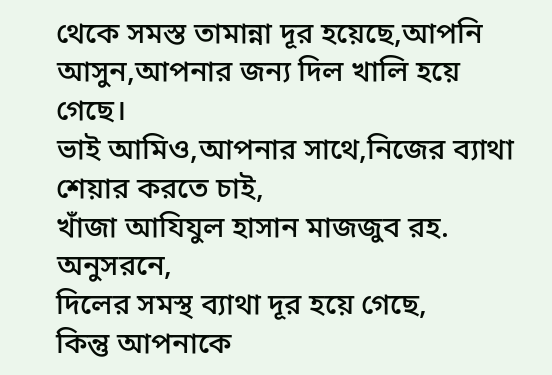থেকে সমস্ত তামান্না দূর হয়েছে,আপনি আসুন,আপনার জন্য দিল খালি হয়ে গেছে।
ভাই আমিও,আপনার সাথে,নিজের ব্যাথা শেয়ার করতে চাই,
খাঁজা আযিযুল হাসান মাজজুব রহ. অনুসরনে,
দিলের সমস্থ ব্যাথা দূর হয়ে গেছে,
কিন্তু আপনাকে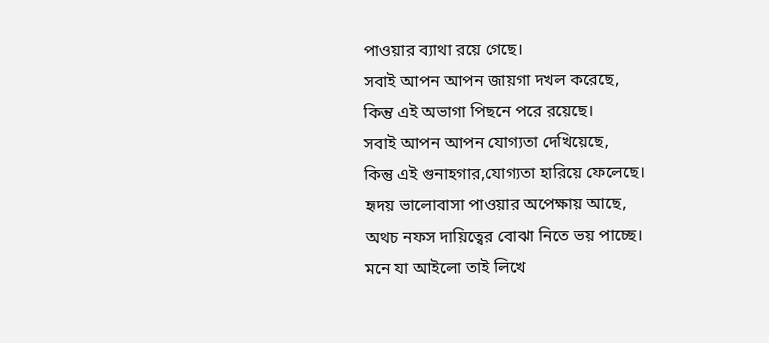পাওয়ার ব্যাথা রয়ে গেছে।
সবাই আপন আপন জায়গা দখল করেছে,
কিন্তু এই অভাগা পিছনে পরে রয়েছে।
সবাই আপন আপন যোগ্যতা দেখিয়েছে,
কিন্তু এই গুনাহগার,যোগ্যতা হারিয়ে ফেলেছে।
হৃদয় ভালোবাসা পাওয়ার অপেক্ষায় আছে,
অথচ নফস দায়িত্বের বোঝা নিতে ভয় পাচ্ছে।
মনে যা আইলো তাই লিখে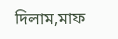দিলাম,মাফ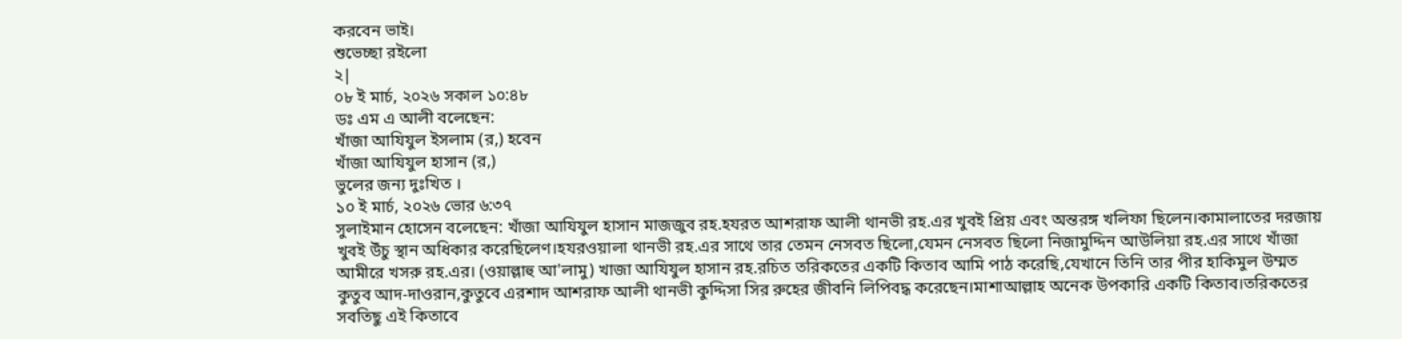করবেন ভাই।
শুভেচ্ছা রইলো
২|
০৮ ই মার্চ, ২০২৬ সকাল ১০:৪৮
ডঃ এম এ আলী বলেছেন:
খাঁজা আযিযুল ইসলাম (র,) হবেন
খাঁজা আযিযুল হাসান (র,)
ভুলের জন্য দুঃখিত ।
১০ ই মার্চ, ২০২৬ ভোর ৬:৩৭
সুলাইমান হোসেন বলেছেন: খাঁজা আযিযুল হাসান মাজজুব রহ.হযরত আশরাফ আলী থানভী রহ.এর খুবই প্রিয় এবং অন্তরঙ্গ খলিফা ছিলেন।কামালাতের দরজায় খুবই উঁচু স্থান অধিকার করেছিলেণ।হযরওয়ালা থানভী রহ.এর সাথে তার তেমন নেসবত ছিলো,যেমন নেসবত ছিলো নিজামুদ্দিন আউলিয়া রহ.এর সাথে খাঁজা আমীরে খসরু রহ.এর। (ওয়াল্লাহু আ'লামু) খাজা আযিযুল হাসান রহ.রচিত তরিকতের একটি কিতাব আমি পাঠ করেছি,যেখানে তিনি তার পীর হাকিমুল উম্মত কুতুব আদ-দাওরান,কুতুবে এরশাদ আশরাফ আলী থানভী কুদ্দিসা সির রুহের জীবনি লিপিবদ্ধ করেছেন।মাশাআল্লাহ অনেক উপকারি একটি কিতাব।তরিকতের সবতিছু এই কিতাবে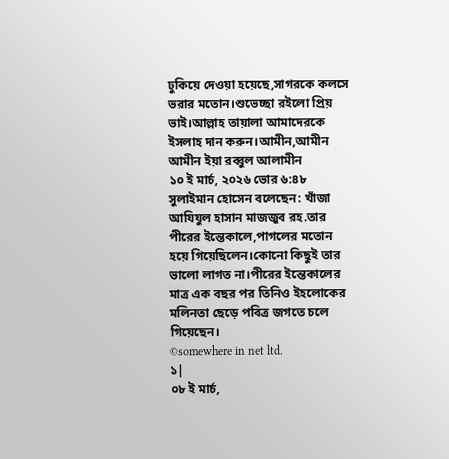ঢুকিয়ে দেওয়া হয়েছে,সাগরকে কলসে ভরার মতোন।শুভেচ্ছা রইলো প্রিয় ভাই।আল্লাহ তায়ালা আমাদেরকে ইসলাহ দান করুন।আমীন,আমীন আমীন ইয়া রব্বুল আলামীন
১০ ই মার্চ, ২০২৬ ভোর ৬:৪৮
সুলাইমান হোসেন বলেছেন: খাঁজা আযিযুল হাসান মাজজুব রহ.তার পীরের ইন্তেকালে,পাগলের মতোন হয়ে গিয়েছিলেন।কোনো কিছুই তার ভালো লাগত না।পীরের ইন্তেকালের মাত্র এক বছর পর তিনিও ইহলোকের মলিনতা ছেড়ে পবিত্র জগতে চলে গিয়েছেন।
©somewhere in net ltd.
১|
০৮ ই মার্চ,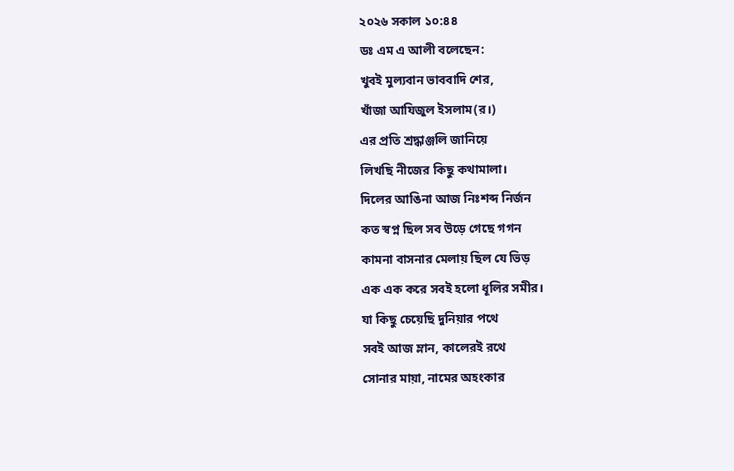২০২৬ সকাল ১০:৪৪
ডঃ এম এ আলী বলেছেন:
খুবই মুল্যবান ভাববাদি শের,
খাঁজা আযিজুল ইসলাম(র।)
এর প্রতি শ্রদ্ধাঞ্জলি জানিয়ে
লিখছি নীজের কিছু কথামালা।
দিলের আঙিনা আজ নিঃশব্দ নির্জন
কত স্বপ্ন ছিল সব উড়ে গেছে গগন
কামনা বাসনার মেলায় ছিল যে ভিড়
এক এক করে সবই হলো ধূলির সমীর।
যা কিছু চেয়েছি দুনিয়ার পথে
সবই আজ ম্লান, কালেরই রথে
সোনার মায়া, নামের অহংকার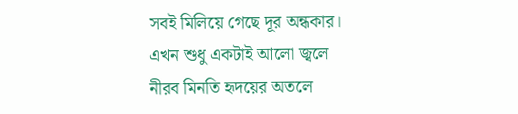সবই মিলিয়ে গেছে দূর অন্ধকার।
এখন শুধু একটাই আলো জ্বলে
নীরব মিনতি হৃদয়ের অতলে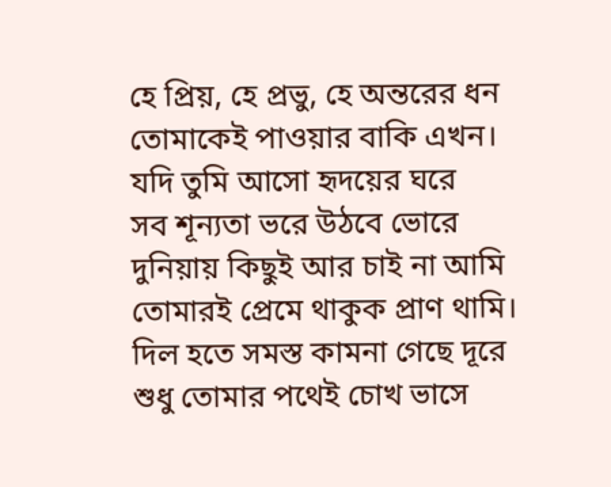হে প্রিয়, হে প্রভু, হে অন্তরের ধন
তোমাকেই পাওয়ার বাকি এখন।
যদি তুমি আসো হৃদয়ের ঘরে
সব শূন্যতা ভরে উঠবে ভোরে
দুনিয়ায় কিছুই আর চাই না আমি
তোমারই প্রেমে থাকুক প্রাণ থামি।
দিল হতে সমস্ত কামনা গেছে দূরে
শুধু তোমার পথেই চোখ ভাসে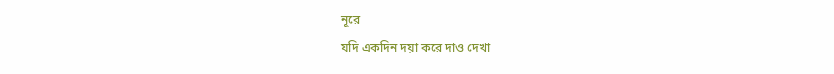নূরে
যদি একদিন দয়া করে দাও দেখা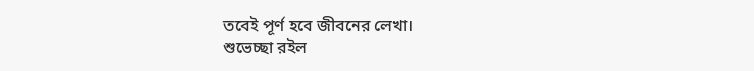তবেই পূর্ণ হবে জীবনের লেখা।
শুভেচ্ছা রইল